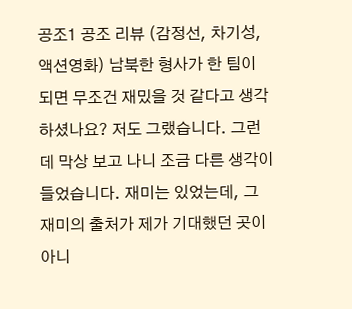공조1 공조 리뷰 (감정선, 차기성, 액션영화) 남북한 형사가 한 팀이 되면 무조건 재밌을 것 같다고 생각하셨나요? 저도 그랬습니다. 그런데 막상 보고 나니 조금 다른 생각이 들었습니다. 재미는 있었는데, 그 재미의 출처가 제가 기대했던 곳이 아니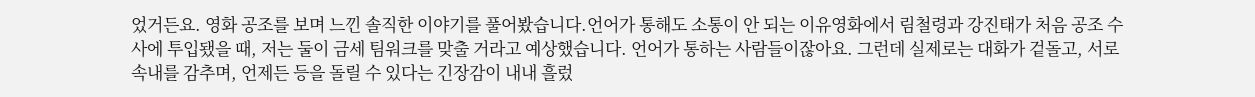었거든요. 영화 공조를 보며 느낀 솔직한 이야기를 풀어봤습니다.언어가 통해도 소통이 안 되는 이유영화에서 림철령과 강진태가 처음 공조 수사에 투입됐을 때, 저는 둘이 금세 팀워크를 맞출 거라고 예상했습니다. 언어가 통하는 사람들이잖아요. 그런데 실제로는 대화가 겉돌고, 서로 속내를 감추며, 언제든 등을 돌릴 수 있다는 긴장감이 내내 흘렀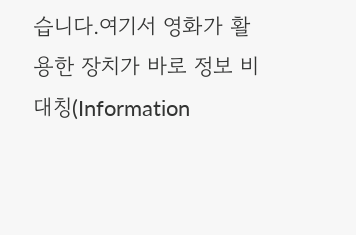습니다.여기서 영화가 활용한 장치가 바로 정보 비대칭(Information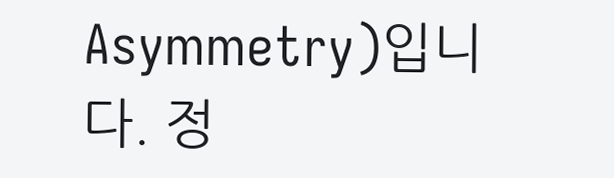Asymmetry)입니다. 정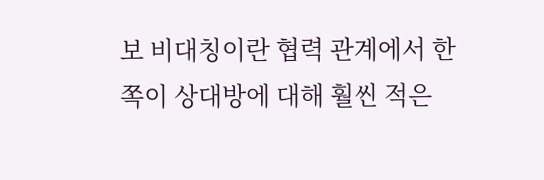보 비대칭이란 협력 관계에서 한쪽이 상대방에 대해 훨씬 적은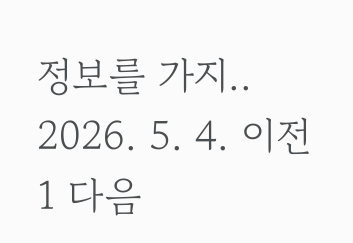정보를 가지.. 2026. 5. 4. 이전 1 다음